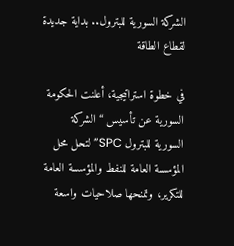الشركة السورية للبترول.. بداية جديدة لقطاع الطاقة

في خطوة استراتيجية، أعلنت الحكومة السورية عن تأسيس “الشركة السورية للبترول SPC” لتحل محل المؤسسة العامة للنفط والمؤسسة العامة للتكرير، وتمنحها صلاحيات واسعة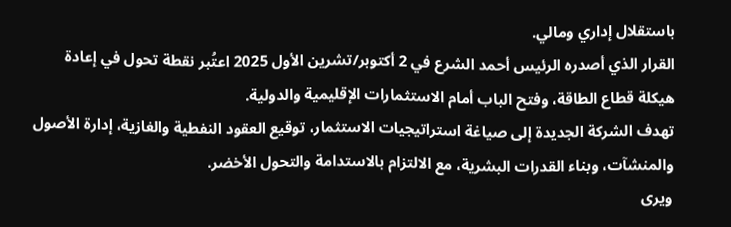باستقلال إداري ومالي.
القرار الذي أصدره الرئيس أحمد الشرع في 2 أكتوبر/تشرين الأول 2025 اعتُبر نقطة تحول في إعادة هيكلة قطاع الطاقة، وفتح الباب أمام الاستثمارات الإقليمية والدولية.
تهدف الشركة الجديدة إلى صياغة استراتيجيات الاستثمار، توقيع العقود النفطية والغازية، إدارة الأصول والمنشآت، وبناء القدرات البشرية، مع الالتزام بالاستدامة والتحول الأخضر.
ويرى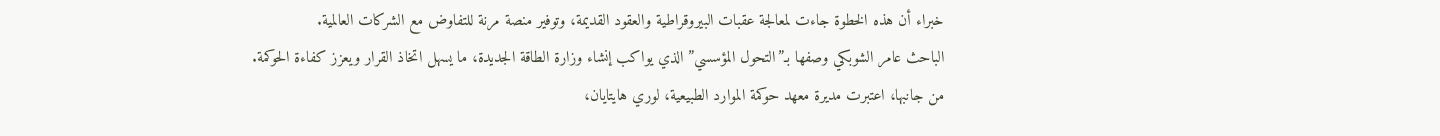خبراء أن هذه الخطوة جاءت لمعالجة عقبات البيروقراطية والعقود القديمة، وتوفير منصة مرنة للتفاوض مع الشركات العالمية.
الباحث عامر الشوبكي وصفها بـ”التحول المؤسسي” الذي يواكب إنشاء وزارة الطاقة الجديدة، ما يسهل اتخاذ القرار ويعزز كفاءة الحوكمة.
من جانبها، اعتبرت مديرة معهد حوكمة الموارد الطبيعية، لوري هايتايان،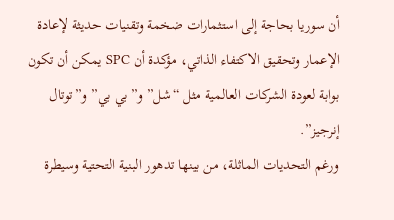أن سوريا بحاجة إلى استثمارات ضخمة وتقنيات حديثة لإعادة الإعمار وتحقيق الاكتفاء الذاتي، مؤكدة أن SPC يمكن أن تكون بوابة لعودة الشركات العالمية مثل “شل” و”بي بي” و”توتال إنرجيز”.
ورغم التحديات الماثلة، من بينها تدهور البنية التحتية وسيطرة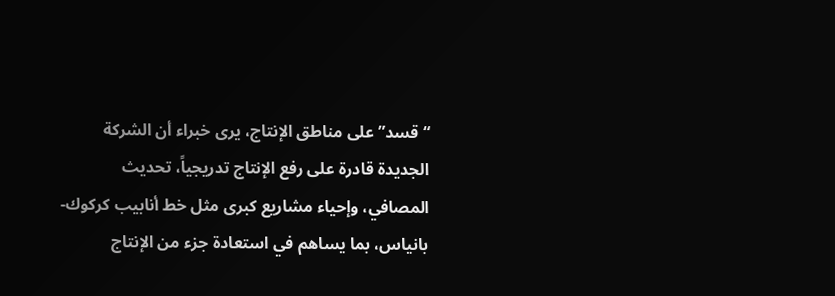“قسد” على مناطق الإنتاج، يرى خبراء أن الشركة الجديدة قادرة على رفع الإنتاج تدريجياً، تحديث المصافي، وإحياء مشاريع كبرى مثل خط أنابيب كركوك-بانياس، بما يساهم في استعادة جزء من الإنتاج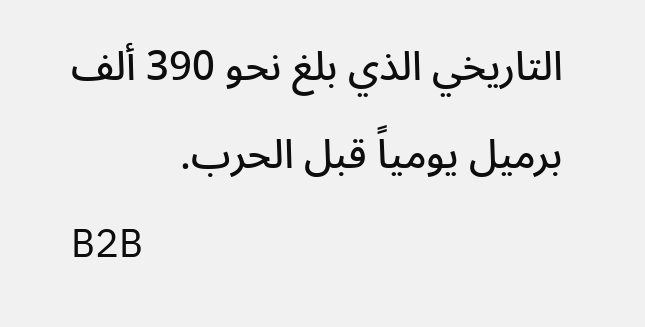التاريخي الذي بلغ نحو 390 ألف برميل يومياً قبل الحرب.
B2B